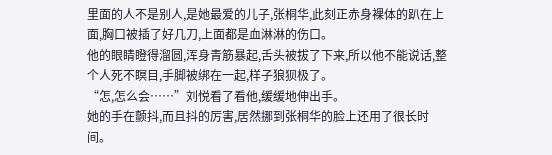里面的人不是别人,是她最爱的儿子,张桐华,此刻正赤身裸体的趴在上面,胸口被插了好几刀,上面都是血淋淋的伤口。
他的眼睛瞪得溜圆,浑身青筋暴起,舌头被拔了下来,所以他不能说话,整个人死不瞑目,手脚被绑在一起,样子狼狈极了。
“怎,怎么会……”刘悦看了看他,缓缓地伸出手。
她的手在颤抖,而且抖的厉害,居然挪到张桐华的脸上还用了很长时间。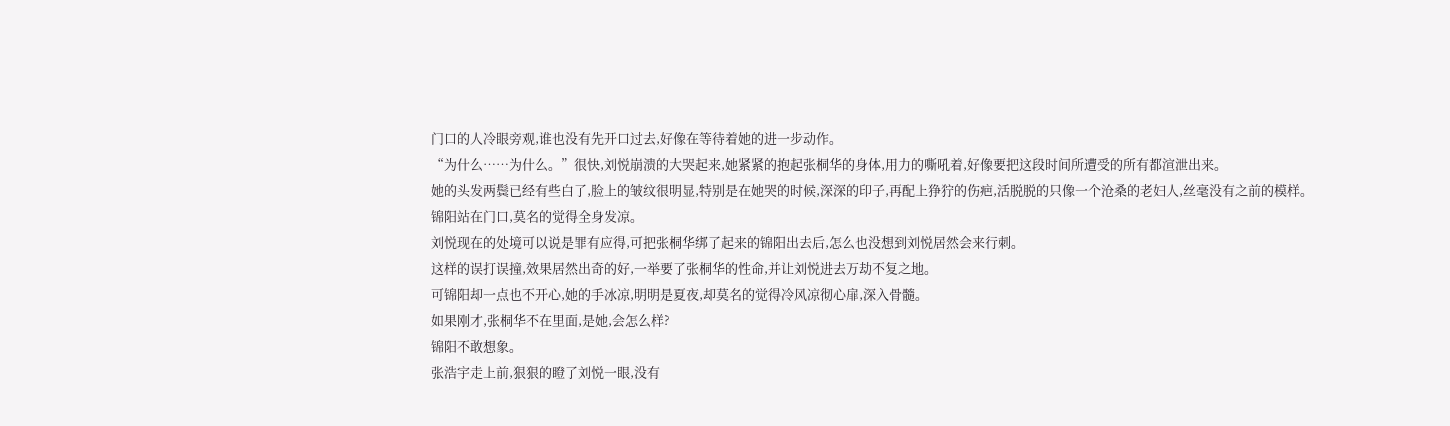门口的人冷眼旁观,谁也没有先开口过去,好像在等待着她的进一步动作。
“为什么……为什么。”很快,刘悦崩溃的大哭起来,她紧紧的抱起张桐华的身体,用力的嘶吼着,好像要把这段时间所遭受的所有都渲泄出来。
她的头发两鬓已经有些白了,脸上的皱纹很明显,特别是在她哭的时候,深深的印子,再配上狰狞的伤疤,活脱脱的只像一个沧桑的老妇人,丝毫没有之前的模样。
锦阳站在门口,莫名的觉得全身发凉。
刘悦现在的处境可以说是罪有应得,可把张桐华绑了起来的锦阳出去后,怎么也没想到刘悦居然会来行刺。
这样的误打误撞,效果居然出奇的好,一举要了张桐华的性命,并让刘悦进去万劫不复之地。
可锦阳却一点也不开心,她的手冰凉,明明是夏夜,却莫名的觉得冷风凉彻心扉,深入骨髓。
如果刚才,张桐华不在里面,是她,会怎么样?
锦阳不敢想象。
张浩宇走上前,狠狠的瞪了刘悦一眼,没有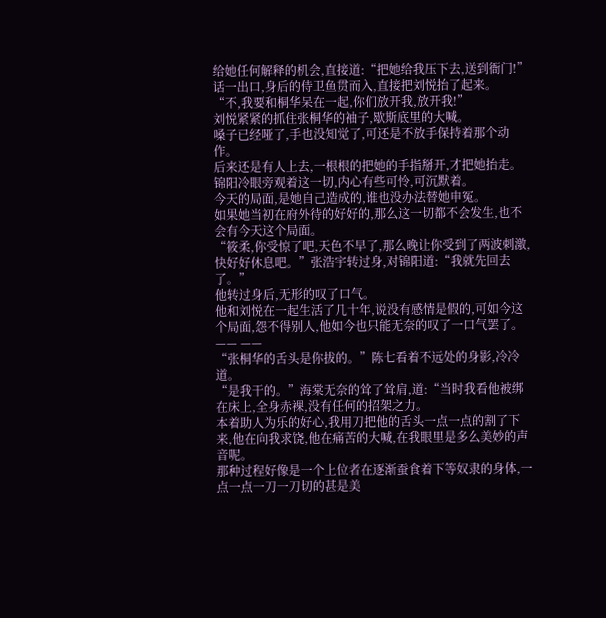给她任何解释的机会,直接道:“把她给我压下去,送到衙门!”
话一出口,身后的侍卫鱼贯而入,直接把刘悦抬了起来。
“不,我要和桐华呆在一起,你们放开我,放开我!”
刘悦紧紧的抓住张桐华的袖子,歇斯底里的大喊。
嗓子已经哑了,手也没知觉了,可还是不放手保持着那个动作。
后来还是有人上去,一根根的把她的手指掰开,才把她抬走。
锦阳冷眼旁观着这一切,内心有些可怜,可沉默着。
今天的局面,是她自己造成的,谁也没办法替她申冤。
如果她当初在府外待的好好的,那么这一切都不会发生,也不会有今天这个局面。
“筱柔,你受惊了吧,天色不早了,那么晚让你受到了两波刺激,快好好休息吧。”张浩宇转过身,对锦阳道:“我就先回去了。”
他转过身后,无形的叹了口气。
他和刘悦在一起生活了几十年,说没有感情是假的,可如今这个局面,怨不得别人,他如今也只能无奈的叹了一口气罢了。
—— ——
“张桐华的舌头是你拔的。”陈七看着不远处的身影,冷冷道。
“是我干的。”海棠无奈的耸了耸肩,道:“当时我看他被绑在床上,全身赤裸,没有任何的招架之力。
本着助人为乐的好心,我用刀把他的舌头一点一点的割了下来,他在向我求饶,他在痛苦的大喊,在我眼里是多么美妙的声音呢。
那种过程好像是一个上位者在逐渐蚕食着下等奴隶的身体,一点一点一刀一刀切的甚是美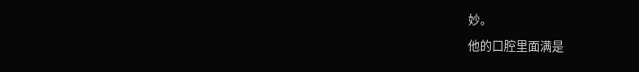妙。
他的口腔里面满是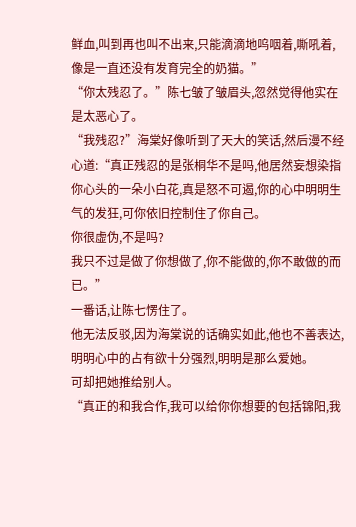鲜血,叫到再也叫不出来,只能滴滴地呜咽着,嘶吼着,像是一直还没有发育完全的奶猫。”
“你太残忍了。”陈七皱了皱眉头,忽然觉得他实在是太恶心了。
“我残忍?”海棠好像听到了天大的笑话,然后漫不经心道:“真正残忍的是张桐华不是吗,他居然妄想染指你心头的一朵小白花,真是怒不可遏,你的心中明明生气的发狂,可你依旧控制住了你自己。
你很虚伪,不是吗?
我只不过是做了你想做了,你不能做的,你不敢做的而已。”
一番话,让陈七愣住了。
他无法反驳,因为海棠说的话确实如此,他也不善表达,明明心中的占有欲十分强烈,明明是那么爱她。
可却把她推给别人。
“真正的和我合作,我可以给你你想要的包括锦阳,我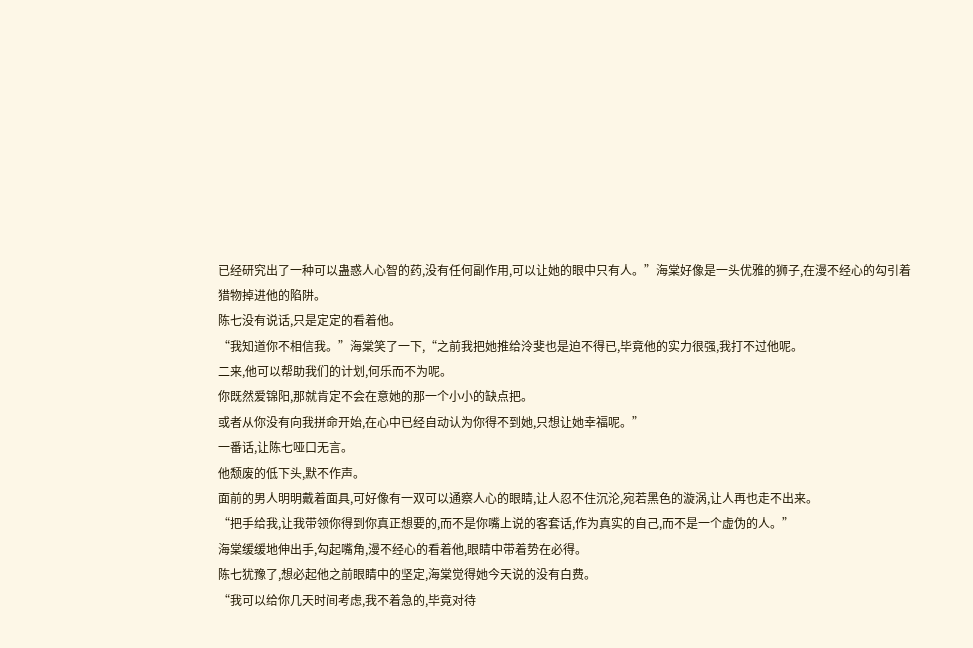已经研究出了一种可以蛊惑人心智的药,没有任何副作用,可以让她的眼中只有人。”海棠好像是一头优雅的狮子,在漫不经心的勾引着猎物掉进他的陷阱。
陈七没有说话,只是定定的看着他。
“我知道你不相信我。”海棠笑了一下,“之前我把她推给泠斐也是迫不得已,毕竟他的实力很强,我打不过他呢。
二来,他可以帮助我们的计划,何乐而不为呢。
你既然爱锦阳,那就肯定不会在意她的那一个小小的缺点把。
或者从你没有向我拼命开始,在心中已经自动认为你得不到她,只想让她幸福呢。”
一番话,让陈七哑口无言。
他颓废的低下头,默不作声。
面前的男人明明戴着面具,可好像有一双可以通察人心的眼睛,让人忍不住沉沦,宛若黑色的漩涡,让人再也走不出来。
“把手给我,让我带领你得到你真正想要的,而不是你嘴上说的客套话,作为真实的自己,而不是一个虚伪的人。”
海棠缓缓地伸出手,勾起嘴角,漫不经心的看着他,眼睛中带着势在必得。
陈七犹豫了,想必起他之前眼睛中的坚定,海棠觉得她今天说的没有白费。
“我可以给你几天时间考虑,我不着急的,毕竟对待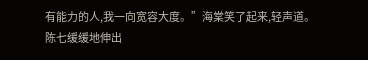有能力的人,我一向宽容大度。”海棠笑了起来,轻声道。
陈七缓缓地伸出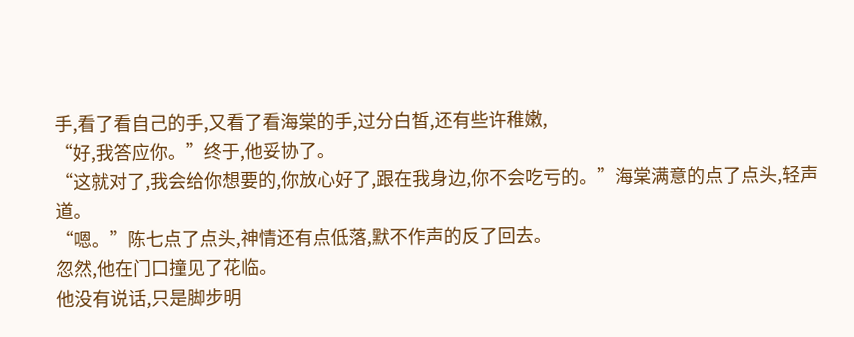手,看了看自己的手,又看了看海棠的手,过分白皙,还有些许稚嫩,
“好,我答应你。”终于,他妥协了。
“这就对了,我会给你想要的,你放心好了,跟在我身边,你不会吃亏的。”海棠满意的点了点头,轻声道。
“嗯。”陈七点了点头,神情还有点低落,默不作声的反了回去。
忽然,他在门口撞见了花临。
他没有说话,只是脚步明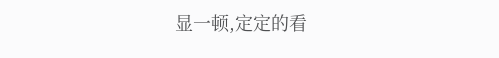显一顿,定定的看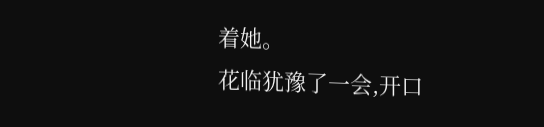着她。
花临犹豫了一会,开口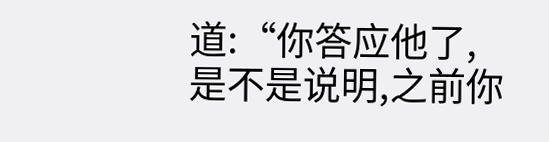道:“你答应他了,是不是说明,之前你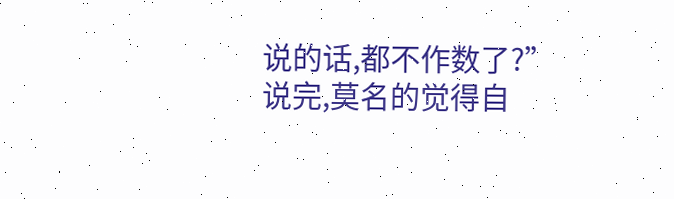说的话,都不作数了?”说完,莫名的觉得自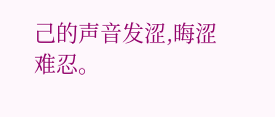己的声音发涩,晦涩难忍。